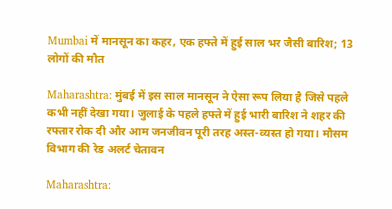Mumbai में मानसून का कहर, एक हफ्ते में हुई साल भर जैसी बारिश; 13 लोगों की मौत

Maharashtra: मुंबई में इस साल मानसून ने ऐसा रूप लिया है जिसे पहले कभी नहीं देखा गया। जुलाई के पहले हफ्ते में हुई भारी बारिश ने शहर की रफ्तार रोक दी और आम जनजीवन पूरी तरह अस्त-व्यस्त हो गया। मौसम विभाग की रेड अलर्ट चेतावन

Maharashtra: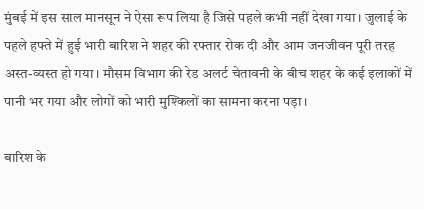मुंबई में इस साल मानसून ने ऐसा रूप लिया है जिसे पहले कभी नहीं देखा गया। जुलाई के पहले हफ्ते में हुई भारी बारिश ने शहर की रफ्तार रोक दी और आम जनजीवन पूरी तरह अस्त-व्यस्त हो गया। मौसम विभाग की रेड अलर्ट चेतावनी के बीच शहर के कई इलाकों में पानी भर गया और लोगों को भारी मुश्किलों का सामना करना पड़ा।

बारिश के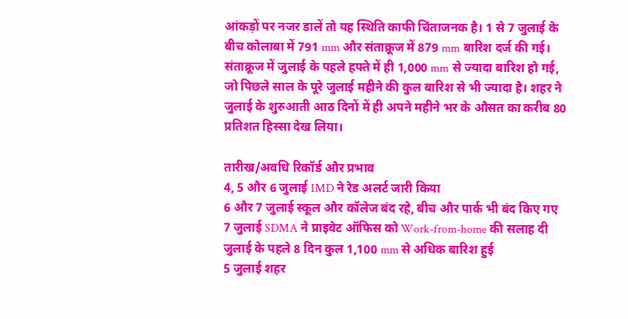आंकड़ों पर नजर डालें तो यह स्थिति काफी चिंताजनक है। 1 से 7 जुलाई के बीच कोलाबा में 791 mm और संताक्रूज में 879 mm बारिश दर्ज की गई। संताक्रूज में जुलाई के पहले हफ्ते में ही 1,000 mm से ज्यादा बारिश हो गई, जो पिछले साल के पूरे जुलाई महीने की कुल बारिश से भी ज्यादा है। शहर ने जुलाई के शुरुआती आठ दिनों में ही अपने महीने भर के औसत का करीब 80 प्रतिशत हिस्सा देख लिया।

तारीख/अवधि रिकॉर्ड और प्रभाव
4, 5 और 6 जुलाई IMD ने रेड अलर्ट जारी किया
6 और 7 जुलाई स्कूल और कॉलेज बंद रहे, बीच और पार्क भी बंद किए गए
7 जुलाई SDMA ने प्राइवेट ऑफिस को Work-from-home की सलाह दी
जुलाई के पहले 8 दिन कुल 1,100 mm से अधिक बारिश हुई
5 जुलाई शहर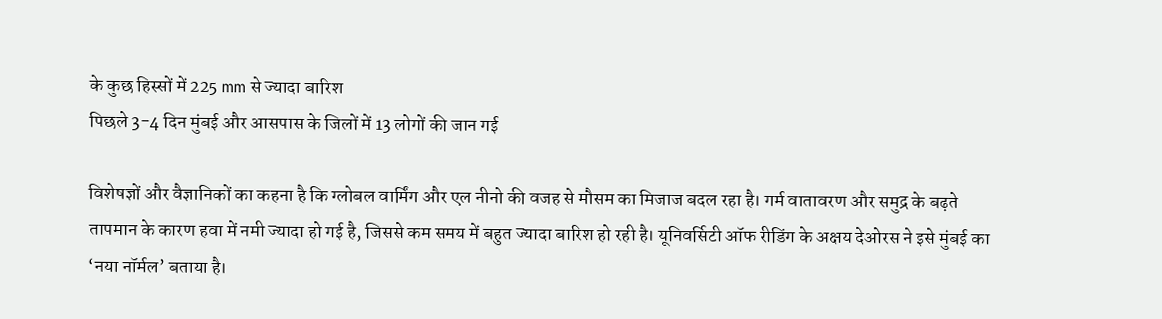के कुछ हिस्सों में 225 mm से ज्यादा बारिश
पिछले 3-4 दिन मुंबई और आसपास के जिलों में 13 लोगों की जान गई

विशेषज्ञों और वैज्ञानिकों का कहना है कि ग्लोबल वार्मिंग और एल नीनो की वजह से मौसम का मिजाज बदल रहा है। गर्म वातावरण और समुद्र के बढ़ते तापमान के कारण हवा में नमी ज्यादा हो गई है, जिससे कम समय में बहुत ज्यादा बारिश हो रही है। यूनिवर्सिटी ऑफ रीडिंग के अक्षय देओरस ने इसे मुंबई का ‘नया नॉर्मल’ बताया है।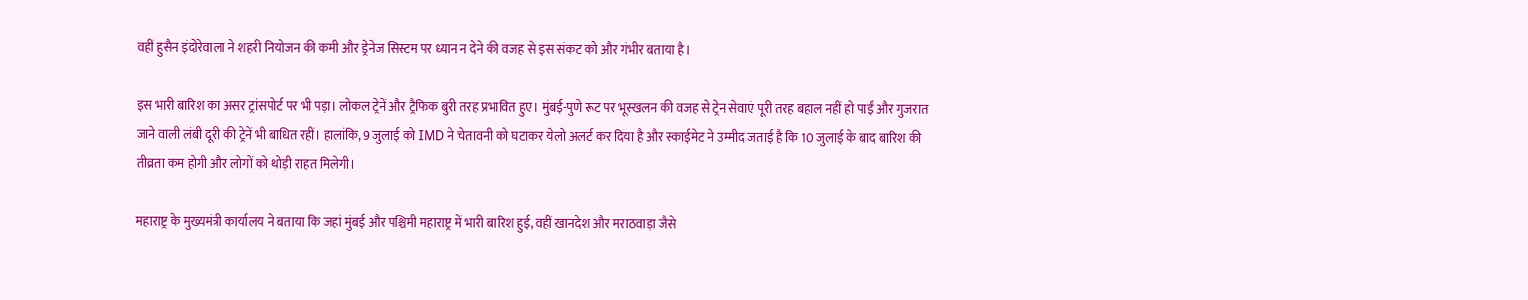वहीं हुसैन इंदोरेवाला ने शहरी नियोजन की कमी और ड्रेनेज सिस्टम पर ध्यान न देने की वजह से इस संकट को और गंभीर बताया है।

इस भारी बारिश का असर ट्रांसपोर्ट पर भी पड़ा। लोकल ट्रेनें और ट्रैफिक बुरी तरह प्रभावित हुए। मुंबई-पुणे रूट पर भूस्खलन की वजह से ट्रेन सेवाएं पूरी तरह बहाल नहीं हो पाईं और गुजरात जाने वाली लंबी दूरी की ट्रेनें भी बाधित रहीं। हालांकि, 9 जुलाई को IMD ने चेतावनी को घटाकर येलो अलर्ट कर दिया है और स्काईमेट ने उम्मीद जताई है कि 10 जुलाई के बाद बारिश की तीव्रता कम होगी और लोगों को थोड़ी राहत मिलेगी।

महाराष्ट्र के मुख्यमंत्री कार्यालय ने बताया कि जहां मुंबई और पश्चिमी महाराष्ट्र में भारी बारिश हुई, वहीं खानदेश और मराठवाड़ा जैसे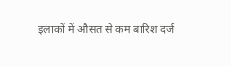इलाकों में औसत से कम बारिश दर्ज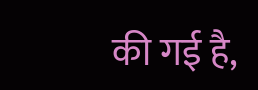की गई है,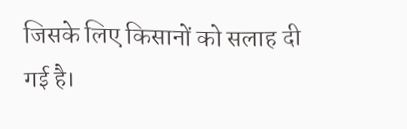जिसके लिए किसानों को सलाह दी गई है।